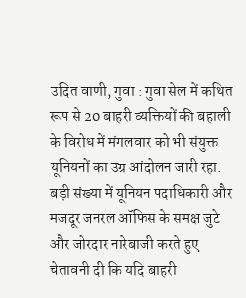उदित वाणी, गुवा : गुवा सेल में कथित रूप से 20 बाहरी व्यक्तियों की बहाली के विरोध में मंगलवार को भी संयुक्त यूनियनों का उग्र आंदोलन जारी रहा. बड़ी संख्या में यूनियन पदाधिकारी और मजदूर जनरल ऑफिस के समक्ष जुटे और जोरदार नारेबाजी करते हुए चेतावनी दी कि यदि बाहरी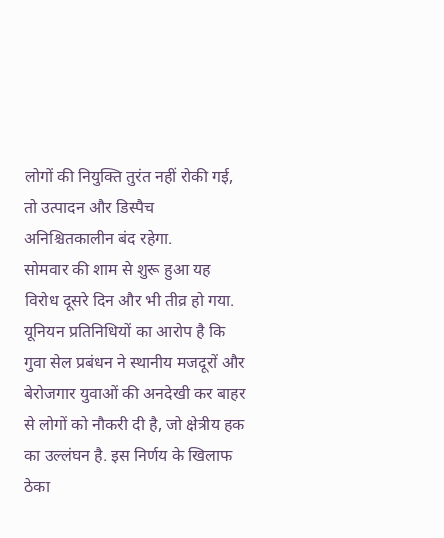लोगों की नियुक्ति तुरंत नहीं रोकी गई, तो उत्पादन और डिस्पैच अनिश्चितकालीन बंद रहेगा.
सोमवार की शाम से शुरू हुआ यह विरोध दूसरे दिन और भी तीव्र हो गया. यूनियन प्रतिनिधियों का आरोप है कि गुवा सेल प्रबंधन ने स्थानीय मजदूरों और बेरोजगार युवाओं की अनदेखी कर बाहर से लोगों को नौकरी दी है, जो क्षेत्रीय हक का उल्लंघन है. इस निर्णय के खिलाफ ठेका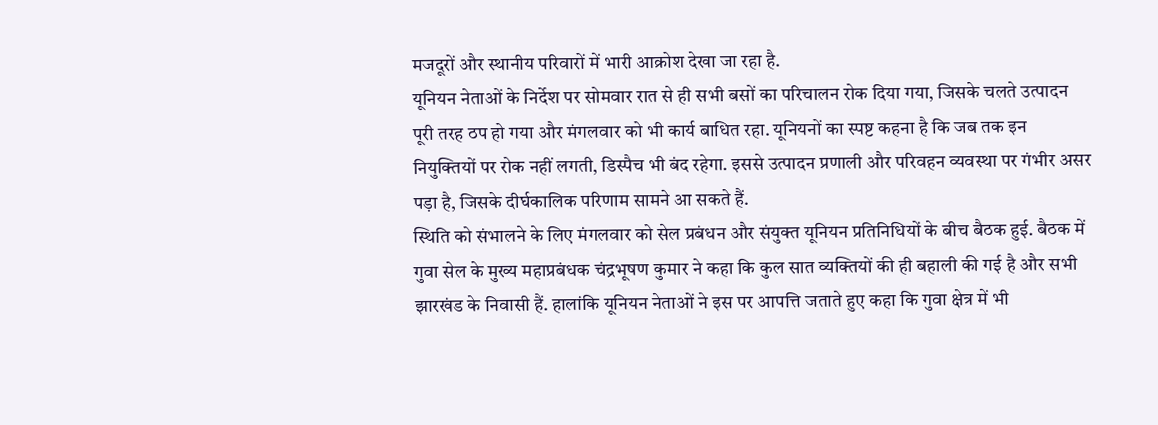मजदूरों और स्थानीय परिवारों में भारी आक्रोश देखा जा रहा है.
यूनियन नेताओं के निर्देश पर सोमवार रात से ही सभी बसों का परिचालन रोक दिया गया, जिसके चलते उत्पादन पूरी तरह ठप हो गया और मंगलवार को भी कार्य बाधित रहा. यूनियनों का स्पष्ट कहना है कि जब तक इन नियुक्तियों पर रोक नहीं लगती, डिस्पैच भी बंद रहेगा. इससे उत्पादन प्रणाली और परिवहन व्यवस्था पर गंभीर असर पड़ा है, जिसके दीर्घकालिक परिणाम सामने आ सकते हैं.
स्थिति को संभालने के लिए मंगलवार को सेल प्रबंधन और संयुक्त यूनियन प्रतिनिधियों के बीच बैठक हुई. बैठक में गुवा सेल के मुख्य महाप्रबंधक चंद्रभूषण कुमार ने कहा कि कुल सात व्यक्तियों की ही बहाली की गई है और सभी झारखंड के निवासी हैं. हालांकि यूनियन नेताओं ने इस पर आपत्ति जताते हुए कहा कि गुवा क्षेत्र में भी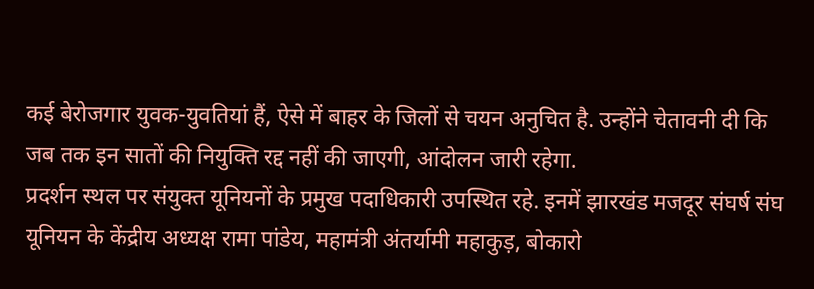कई बेरोजगार युवक-युवतियां हैं, ऐसे में बाहर के जिलों से चयन अनुचित है. उन्होंने चेतावनी दी कि जब तक इन सातों की नियुक्ति रद्द नहीं की जाएगी, आंदोलन जारी रहेगा.
प्रदर्शन स्थल पर संयुक्त यूनियनों के प्रमुख पदाधिकारी उपस्थित रहे. इनमें झारखंड मजदूर संघर्ष संघ यूनियन के केंद्रीय अध्यक्ष रामा पांडेय, महामंत्री अंतर्यामी महाकुड़, बोकारो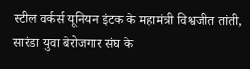स्टील वर्कर्स यूनियन इंटक के महामंत्री विश्वजीत तांती, सारंडा युवा बेरोजगार संघ के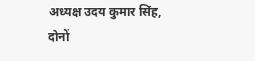अध्यक्ष उदय कुमार सिंह, दोनों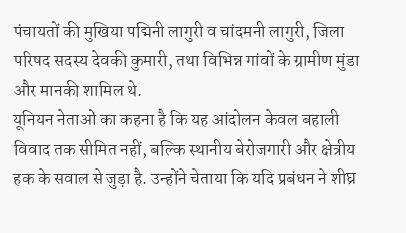पंचायतों की मुखिया पद्मिनी लागुरी व चांदमनी लागुरी, जिला परिषद सदस्य देवकी कुमारी, तथा विभिन्न गांवों के ग्रामीण मुंडा और मानकी शामिल थे.
यूनियन नेताओं का कहना है कि यह आंदोलन केवल बहाली विवाद तक सीमित नहीं, बल्कि स्थानीय बेरोजगारी और क्षेत्रीय हक के सवाल से जुड़ा है. उन्होंने चेताया कि यदि प्रबंधन ने शीघ्र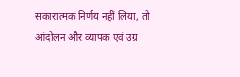सकारात्मक निर्णय नहीं लिया, तो आंदोलन और व्यापक एवं उग्र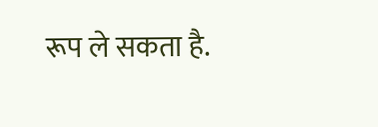रूप ले सकता है.